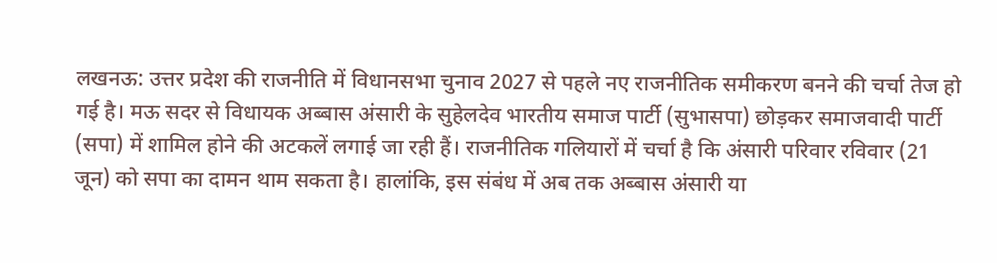लखनऊ: उत्तर प्रदेश की राजनीति में विधानसभा चुनाव 2027 से पहले नए राजनीतिक समीकरण बनने की चर्चा तेज हो गई है। मऊ सदर से विधायक अब्बास अंसारी के सुहेलदेव भारतीय समाज पार्टी (सुभासपा) छोड़कर समाजवादी पार्टी (सपा) में शामिल होने की अटकलें लगाई जा रही हैं। राजनीतिक गलियारों में चर्चा है कि अंसारी परिवार रविवार (21 जून) को सपा का दामन थाम सकता है। हालांकि, इस संबंध में अब तक अब्बास अंसारी या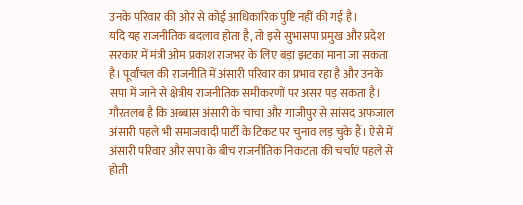उनके परिवार की ओर से कोई आधिकारिक पुष्टि नहीं की गई है।
यदि यह राजनीतिक बदलाव होता है, तो इसे सुभासपा प्रमुख और प्रदेश सरकार में मंत्री ओम प्रकाश राजभर के लिए बड़ा झटका माना जा सकता है। पूर्वांचल की राजनीति में अंसारी परिवार का प्रभाव रहा है और उनके सपा में जाने से क्षेत्रीय राजनीतिक समीकरणों पर असर पड़ सकता है।
गौरतलब है कि अब्बास अंसारी के चाचा और गाजीपुर से सांसद अफजाल अंसारी पहले भी समाजवादी पार्टी के टिकट पर चुनाव लड़ चुके हैं। ऐसे में अंसारी परिवार और सपा के बीच राजनीतिक निकटता की चर्चाएं पहले से होती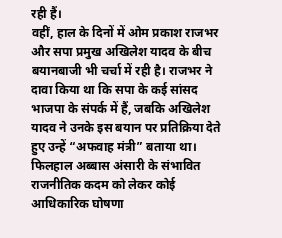रही हैं।
वहीं, हाल के दिनों में ओम प्रकाश राजभर और सपा प्रमुख अखिलेश यादव के बीच बयानबाजी भी चर्चा में रही है। राजभर ने दावा किया था कि सपा के कई सांसद भाजपा के संपर्क में हैं, जबकि अखिलेश यादव ने उनके इस बयान पर प्रतिक्रिया देते हुए उन्हें “अफवाह मंत्री” बताया था।
फिलहाल अब्बास अंसारी के संभावित राजनीतिक कदम को लेकर कोई आधिकारिक घोषणा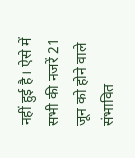नहीं हुई है। ऐसे में सभी की नजरें 21 जून को होने वाले संभावित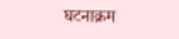घटनाक्रम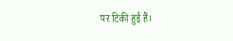पर टिकी हुई हैं।